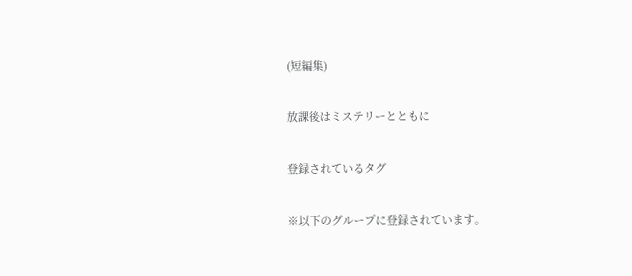(短編集)

放課後はミステリーとともに

登録されているタグ

※以下のグループに登録されています。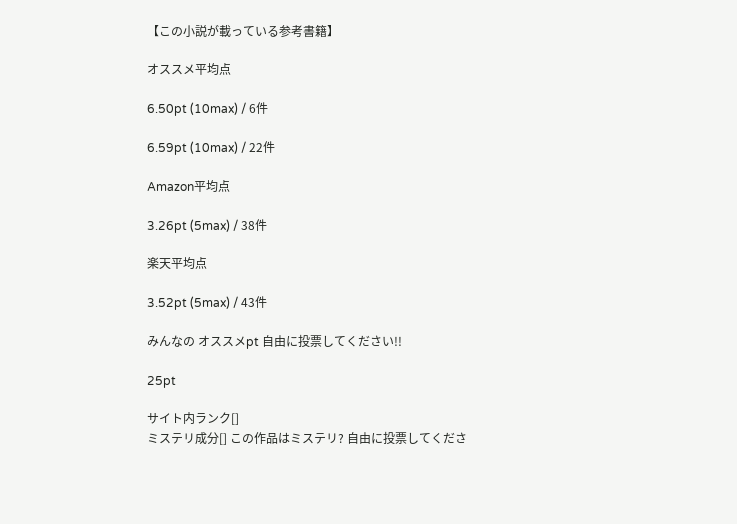【この小説が載っている参考書籍】

オススメ平均点

6.50pt (10max) / 6件

6.59pt (10max) / 22件

Amazon平均点

3.26pt (5max) / 38件

楽天平均点

3.52pt (5max) / 43件

みんなの オススメpt 自由に投票してください!!

25pt

サイト内ランク[]
ミステリ成分[] この作品はミステリ? 自由に投票してくださ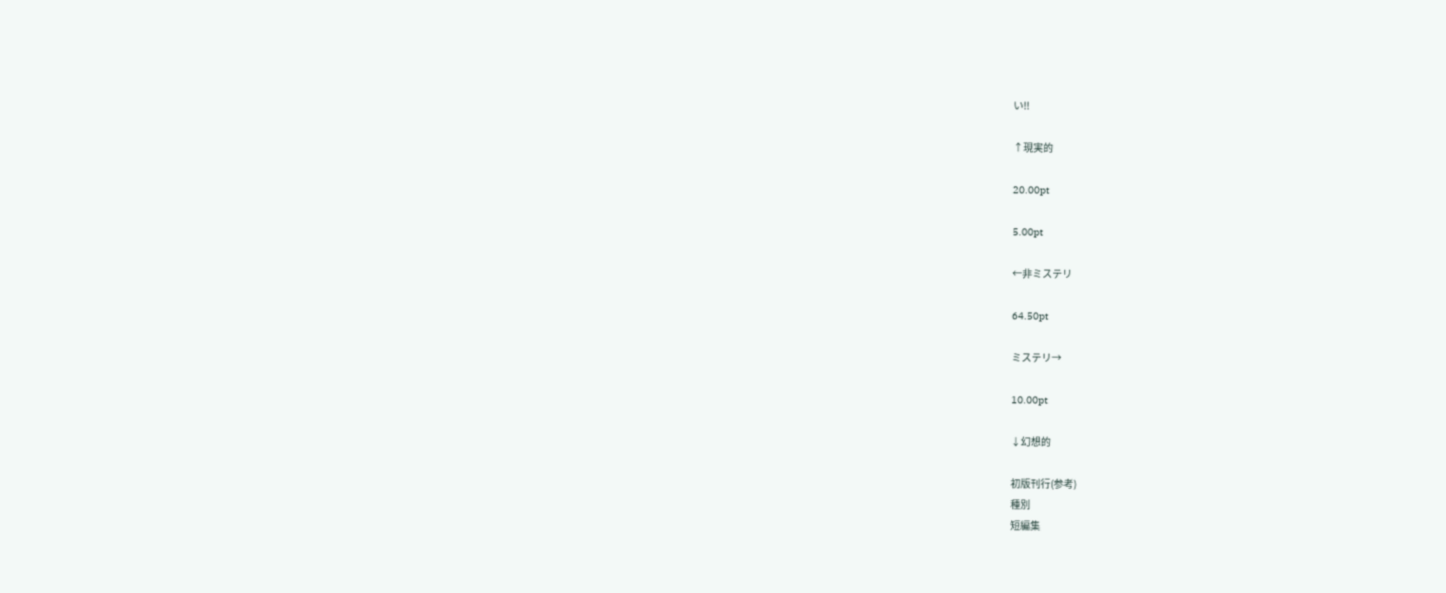い!!

↑現実的

20.00pt

5.00pt

←非ミステリ

64.50pt

ミステリ→

10.00pt

↓幻想的

初版刊行(参考)
種別
短編集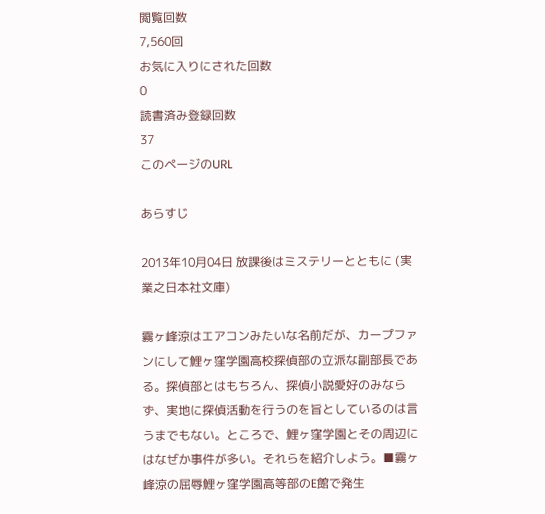閲覧回数
7,560回
お気に入りにされた回数
0
読書済み登録回数
37
このページのURL

あらすじ

2013年10月04日 放課後はミステリーとともに (実業之日本社文庫)

霧ヶ峰涼はエアコンみたいな名前だが、カープファンにして鯉ヶ窪学園高校探偵部の立派な副部長である。探偵部とはもちろん、探偵小説愛好のみならず、実地に探偵活動を行うのを旨としているのは言うまでもない。ところで、鯉ヶ窪学園とその周辺にはなぜか事件が多い。それらを紹介しよう。■霧ヶ峰涼の屈辱鯉ヶ窪学園高等部のE館で発生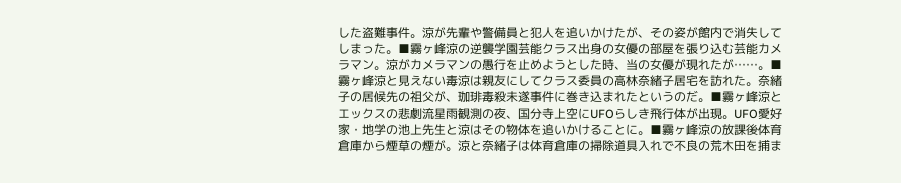した盗難事件。涼が先輩や警備員と犯人を追いかけたが、その姿が館内で消失してしまった。■霧ヶ峰涼の逆襲学園芸能クラス出身の女優の部屋を張り込む芸能カメラマン。涼がカメラマンの愚行を止めようとした時、当の女優が現れたが……。■霧ヶ峰涼と見えない毒涼は親友にしてクラス委員の高林奈緒子居宅を訪れた。奈緒子の居候先の祖父が、珈琲毒殺未遂事件に巻き込まれたというのだ。■霧ヶ峰涼とエックスの悲劇流星雨観測の夜、国分寺上空にUFOらしき飛行体が出現。UFO愛好家・地学の池上先生と涼はその物体を追いかけることに。■霧ヶ峰涼の放課後体育倉庫から煙草の煙が。涼と奈緒子は体育倉庫の掃除道具入れで不良の荒木田を捕ま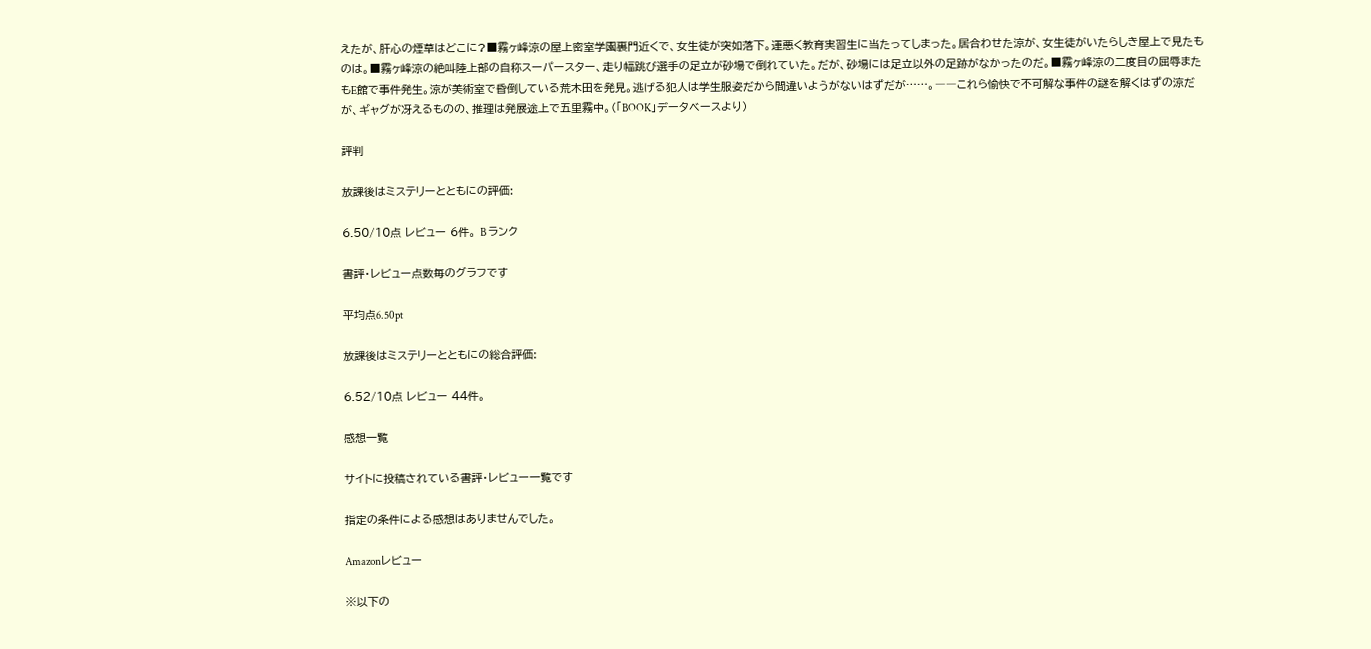えたが、肝心の煙草はどこに?■霧ヶ峰涼の屋上密室学園裏門近くで、女生徒が突如落下。運悪く教育実習生に当たってしまった。居合わせた涼が、女生徒がいたらしき屋上で見たものは。■霧ヶ峰涼の絶叫陸上部の自称スーパースター、走り幅跳び選手の足立が砂場で倒れていた。だが、砂場には足立以外の足跡がなかったのだ。■霧ヶ峰涼の二度目の屈辱またもE館で事件発生。涼が美術室で昏倒している荒木田を発見。逃げる犯人は学生服姿だから間違いようがないはずだが……。――これら愉快で不可解な事件の謎を解くはずの涼だが、ギャグが冴えるものの、推理は発展途上で五里霧中。(「BOOK」データベースより)

評判

放課後はミステリーとともにの評価:

6.50/10点 レビュー 6件。 B ランク

書評・レビュー点数毎のグラフです

平均点6.50pt

放課後はミステリーとともにの総合評価:

6.52/10点 レビュー 44件。

感想一覧

サイトに投稿されている書評・レビュー一覧です

指定の条件による感想はありませんでした。

Amazonレビュー

※以下の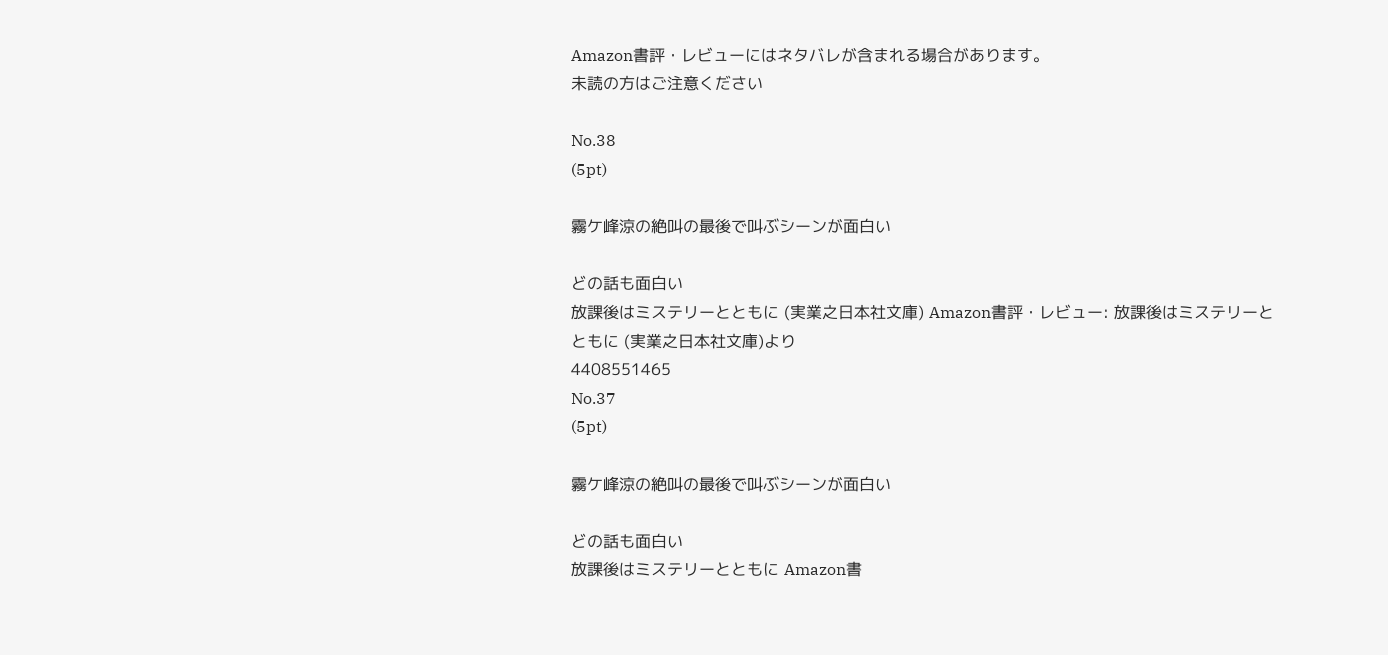Amazon書評・レビューにはネタバレが含まれる場合があります。
未読の方はご注意ください

No.38
(5pt)

霧ケ峰涼の絶叫の最後で叫ぶシーンが面白い

どの話も面白い
放課後はミステリーとともに (実業之日本社文庫) Amazon書評・レビュー: 放課後はミステリーとともに (実業之日本社文庫)より
4408551465
No.37
(5pt)

霧ケ峰涼の絶叫の最後で叫ぶシーンが面白い

どの話も面白い
放課後はミステリーとともに Amazon書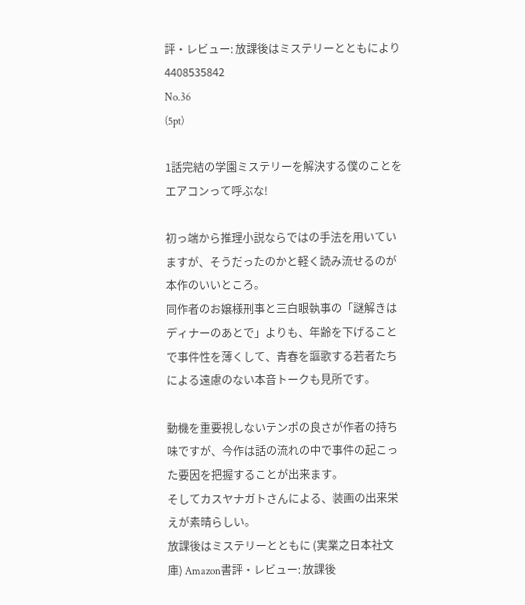評・レビュー: 放課後はミステリーとともにより
4408535842
No.36
(5pt)

1話完結の学園ミステリーを解決する僕のことをエアコンって呼ぶな!

初っ端から推理小説ならではの手法を用いていますが、そうだったのかと軽く読み流せるのが本作のいいところ。
同作者のお嬢様刑事と三白眼執事の「謎解きはディナーのあとで」よりも、年齢を下げることで事件性を薄くして、青春を謳歌する若者たちによる遠慮のない本音トークも見所です。

動機を重要視しないテンポの良さが作者の持ち味ですが、今作は話の流れの中で事件の起こった要因を把握することが出来ます。
そしてカスヤナガトさんによる、装画の出来栄えが素晴らしい。
放課後はミステリーとともに (実業之日本社文庫) Amazon書評・レビュー: 放課後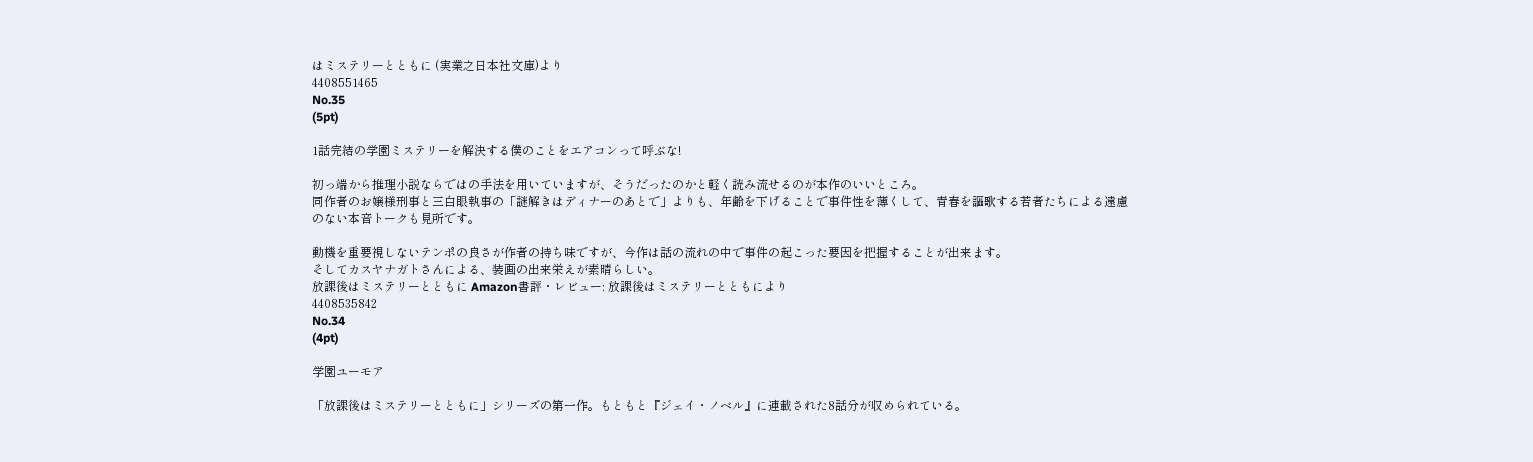はミステリーとともに (実業之日本社文庫)より
4408551465
No.35
(5pt)

1話完結の学園ミステリーを解決する僕のことをエアコンって呼ぶな!

初っ端から推理小説ならではの手法を用いていますが、そうだったのかと軽く読み流せるのが本作のいいところ。
同作者のお嬢様刑事と三白眼執事の「謎解きはディナーのあとで」よりも、年齢を下げることで事件性を薄くして、青春を謳歌する若者たちによる遠慮のない本音トークも見所です。

動機を重要視しないテンポの良さが作者の持ち味ですが、今作は話の流れの中で事件の起こった要因を把握することが出来ます。
そしてカスヤナガトさんによる、装画の出来栄えが素晴らしい。
放課後はミステリーとともに Amazon書評・レビュー: 放課後はミステリーとともにより
4408535842
No.34
(4pt)

学園ユーモア

「放課後はミステリーとともに」シリーズの第一作。もともと『ジェイ・ノベル』に連載された8話分が収められている。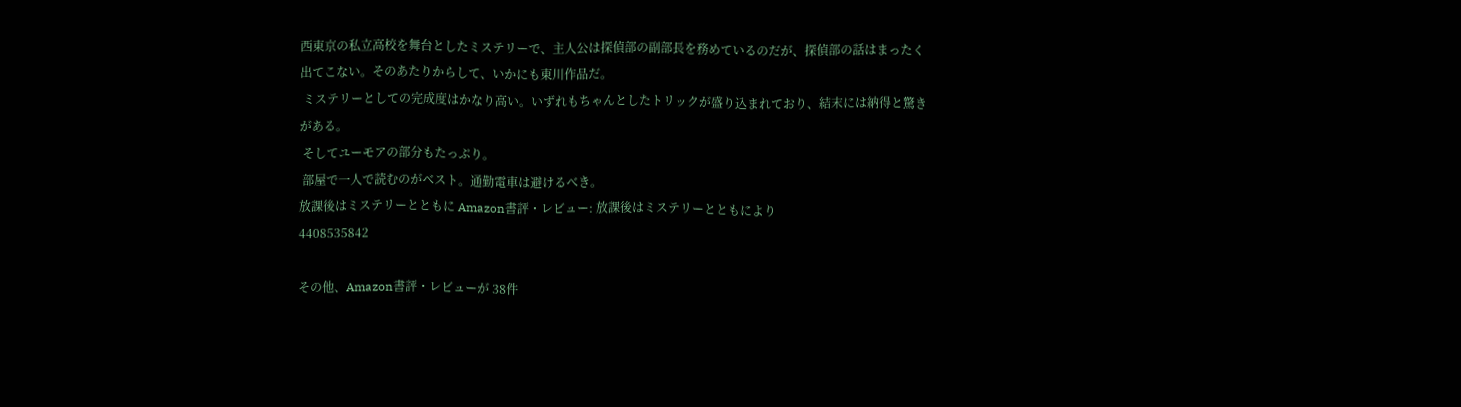西東京の私立高校を舞台としたミステリーで、主人公は探偵部の副部長を務めているのだが、探偵部の話はまったく出てこない。そのあたりからして、いかにも東川作品だ。
 ミステリーとしての完成度はかなり高い。いずれもちゃんとしたトリックが盛り込まれており、結末には納得と驚きがある。
 そしてユーモアの部分もたっぷり。
 部屋で一人で読むのがベスト。通勤電車は避けるべき。
放課後はミステリーとともに Amazon書評・レビュー: 放課後はミステリーとともにより
4408535842

その他、Amazon書評・レビューが 38件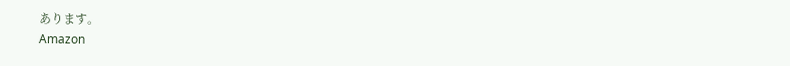あります。
Amazon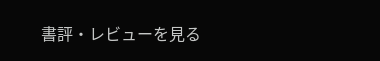書評・レビューを見る